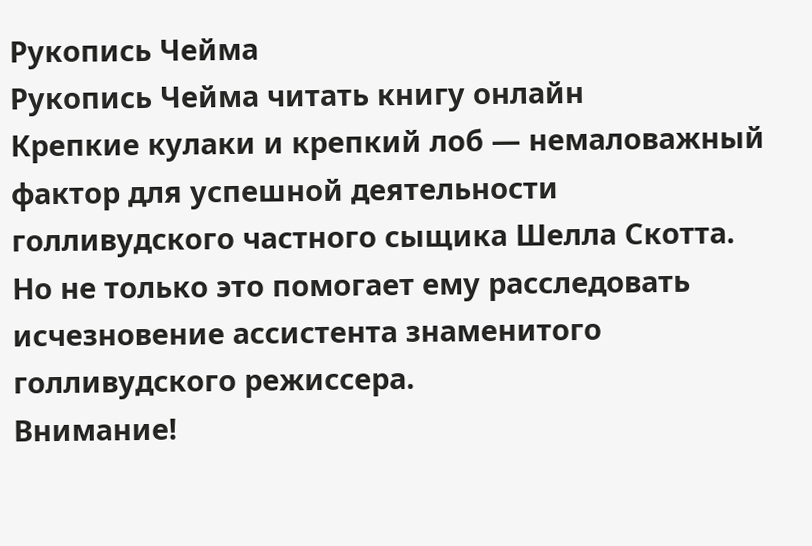Рукопись Чейма
Рукопись Чейма читать книгу онлайн
Крепкие кулаки и крепкий лоб — немаловажный фактор для успешной деятельности голливудского частного сыщика Шелла Скотта. Но не только это помогает ему расследовать исчезновение ассистента знаменитого голливудского режиссера.
Внимание!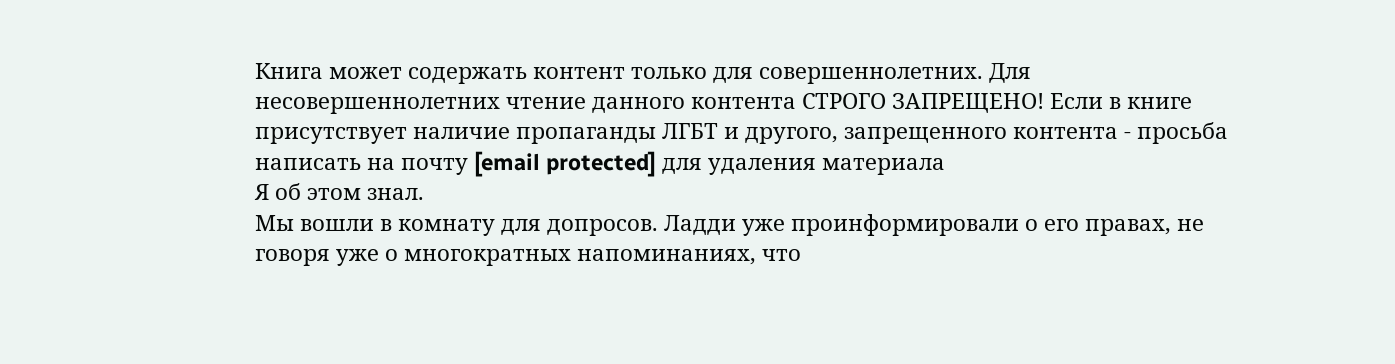Книга может содержать контент только для совершеннолетних. Для несовершеннолетних чтение данного контента СТРОГО ЗАПРЕЩЕНО! Если в книге присутствует наличие пропаганды ЛГБТ и другого, запрещенного контента - просьба написать на почту [email protected] для удаления материала
Я об этом знал.
Мы вошли в комнату для допросов. Ладди уже проинформировали о его правах, не говоря уже о многократных напоминаниях, что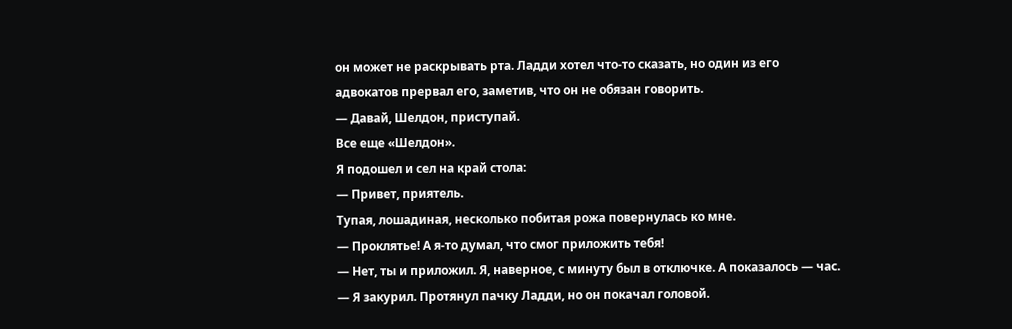он может не раскрывать рта. Ладди хотел что-то сказать, но один из его адвокатов прервал его, заметив, что он не обязан говорить.
— Давай, Шелдон, приступай.
Все еще «Шелдон».
Я подошел и сел на край стола:
— Привет, приятель.
Тупая, лошадиная, несколько побитая рожа повернулась ко мне.
— Проклятье! А я-то думал, что смог приложить тебя!
— Нет, ты и приложил. Я, наверное, с минуту был в отключке. А показалось — час. — Я закурил. Протянул пачку Ладди, но он покачал головой.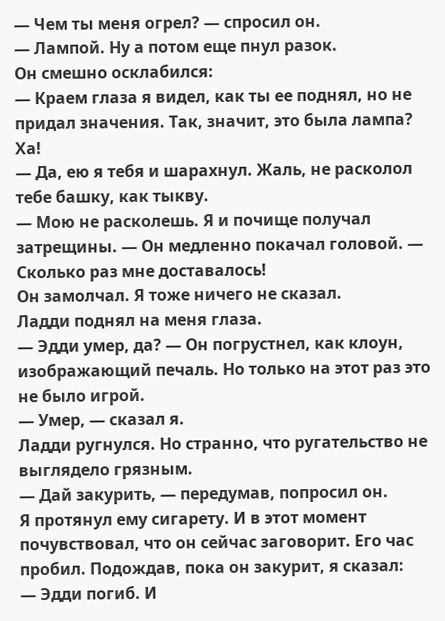— Чем ты меня огрел? — спросил он.
— Лампой. Ну а потом еще пнул разок.
Он смешно осклабился:
— Краем глаза я видел, как ты ее поднял, но не придал значения. Так, значит, это была лампа? Ха!
— Да, ею я тебя и шарахнул. Жаль, не расколол тебе башку, как тыкву.
— Мою не расколешь. Я и почище получал затрещины. — Он медленно покачал головой. — Сколько раз мне доставалось!
Он замолчал. Я тоже ничего не сказал.
Ладди поднял на меня глаза.
— Эдди умер, да? — Он погрустнел, как клоун, изображающий печаль. Но только на этот раз это не было игрой.
— Умер, — сказал я.
Ладди ругнулся. Но странно, что ругательство не выглядело грязным.
— Дай закурить, — передумав, попросил он.
Я протянул ему сигарету. И в этот момент почувствовал, что он сейчас заговорит. Его час пробил. Подождав, пока он закурит, я сказал:
— Эдди погиб. И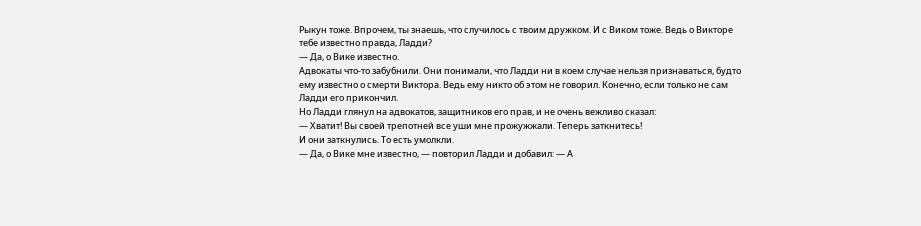Рыкун тоже. Впрочем, ты знаешь, что случилось с твоим дружком. И с Виком тоже. Ведь о Викторе тебе известно правда, Ладди?
— Да, о Вике известно.
Адвокаты что-то забубнили. Они понимали, что Ладди ни в коем случае нельзя признаваться, будто ему известно о смерти Виктора. Ведь ему никто об этом не говорил. Конечно, если только не сам Ладди его прикончил.
Но Ладди глянул на адвокатов, защитников его прав, и не очень вежливо сказал:
— Хватит! Вы своей трепотней все уши мне прожужжали. Теперь заткнитесь!
И они заткнулись. То есть умолкли.
— Да, о Вике мне известно, — повторил Ладди и добавил: — А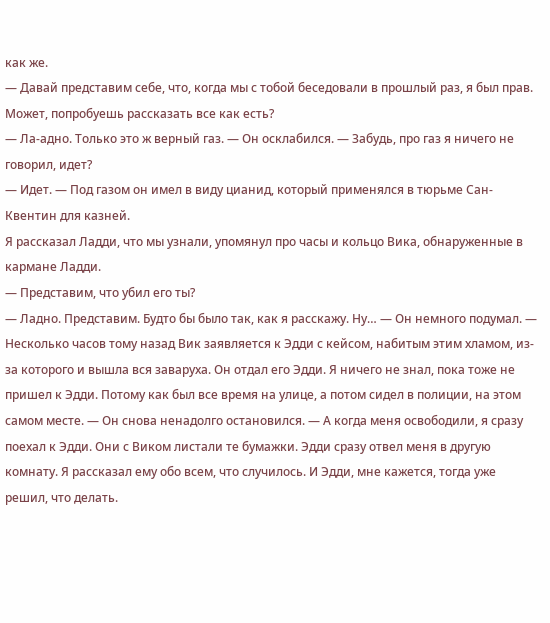как же.
— Давай представим себе, что, когда мы с тобой беседовали в прошлый раз, я был прав. Может, попробуешь рассказать все как есть?
— Ла-адно. Только это ж верный газ. — Он осклабился. — Забудь, про газ я ничего не говорил, идет?
— Идет. — Под газом он имел в виду цианид, который применялся в тюрьме Сан-Квентин для казней.
Я рассказал Ладди, что мы узнали, упомянул про часы и кольцо Вика, обнаруженные в кармане Ладди.
— Представим, что убил его ты?
— Ладно. Представим. Будто бы было так, как я расскажу. Ну… — Он немного подумал. — Несколько часов тому назад Вик заявляется к Эдди с кейсом, набитым этим хламом, из-за которого и вышла вся заваруха. Он отдал его Эдди. Я ничего не знал, пока тоже не пришел к Эдди. Потому как был все время на улице, а потом сидел в полиции, на этом самом месте. — Он снова ненадолго остановился. — А когда меня освободили, я сразу поехал к Эдди. Они с Виком листали те бумажки. Эдди сразу отвел меня в другую комнату. Я рассказал ему обо всем, что случилось. И Эдди, мне кажется, тогда уже решил, что делать.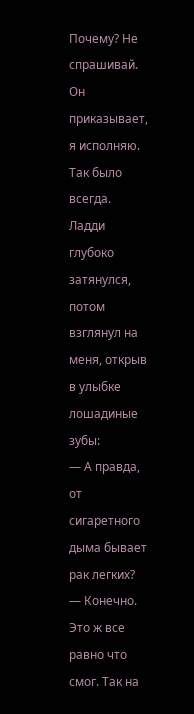Почему? Не спрашивай. Он приказывает, я исполняю. Так было всегда.
Ладди глубоко затянулся, потом взглянул на меня, открыв в улыбке лошадиные зубы:
— А правда, от сигаретного дыма бывает рак легких?
— Конечно. Это ж все равно что смог. Так на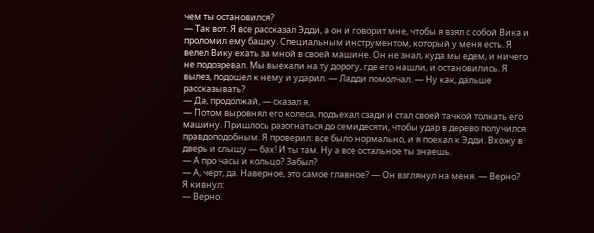чем ты остановился?
— Так вот. Я все рассказал Эдди, а он и говорит мне, чтобы я взял с собой Вика и проломил ему башку. Специальным инструментом, который у меня есть. Я велел Вику ехать за мной в своей машине. Он не знал, куда мы едем, и ничего не подозревал. Мы выехали на ту дорогу, где его нашли, и остановились. Я вылез, подошел к нему и ударил. — Ладди помолчал. — Ну как, дальше рассказывать?
— Да, продолжай, — сказал я.
— Потом выровнял его колеса, подъехал сзади и стал своей тачкой толкать его машину. Пришлось разогнаться до семидесяти, чтобы удар в дерево получился правдоподобным. Я проверил: все было нормально, и я поехал к Эдди. Вхожу в дверь и слышу — бах! И ты там. Ну а все остальное ты знаешь.
— А про часы и кольцо? Забыл?
— А, черт, да. Наверное, это самое главное? — Он взглянул на меня. — Верно?
Я кивнул:
— Верно.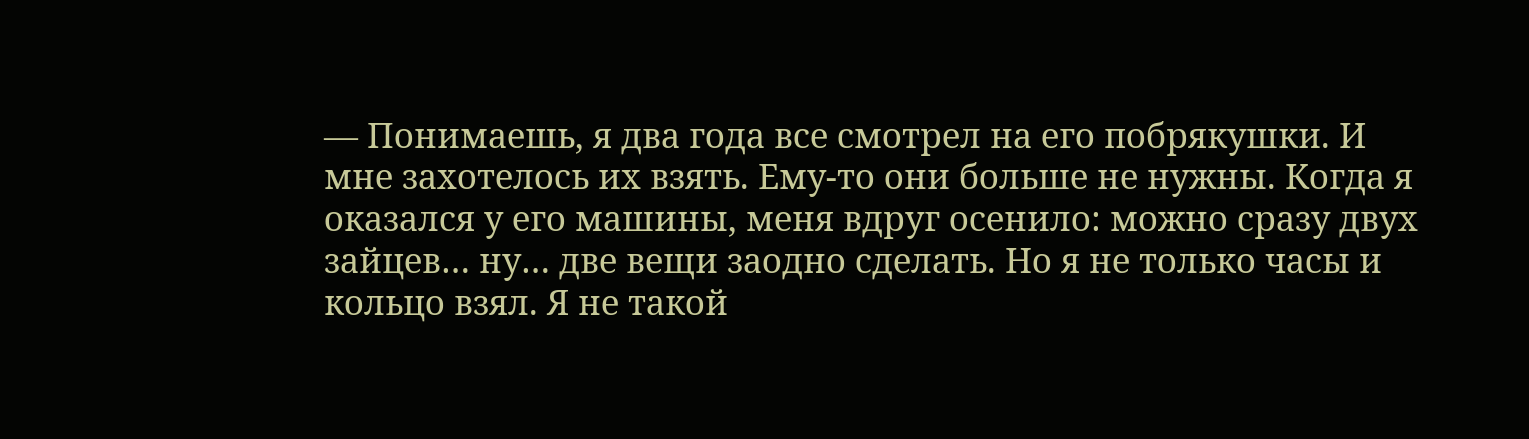— Понимаешь, я два года все смотрел на его побрякушки. И мне захотелось их взять. Ему-то они больше не нужны. Когда я оказался у его машины, меня вдруг осенило: можно сразу двух зайцев… ну… две вещи заодно сделать. Но я не только часы и кольцо взял. Я не такой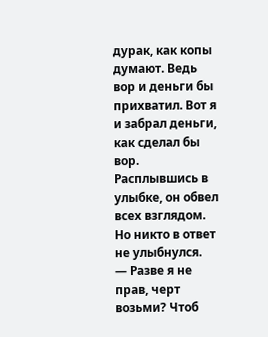дурак, как копы думают. Ведь вор и деньги бы прихватил. Вот я и забрал деньги, как сделал бы вор.
Расплывшись в улыбке, он обвел всех взглядом. Но никто в ответ не улыбнулся.
— Разве я не прав, черт возьми? Чтоб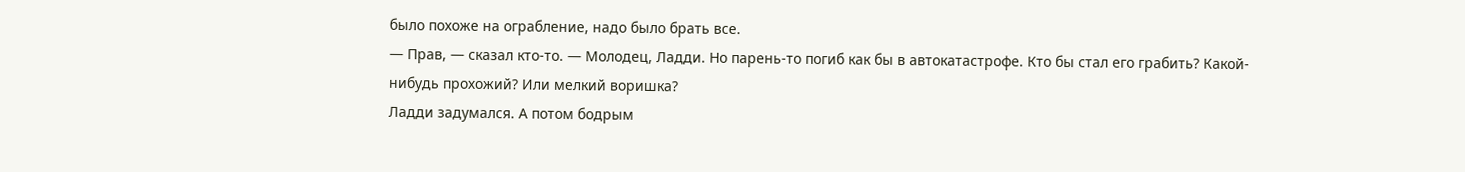было похоже на ограбление, надо было брать все.
— Прав, — сказал кто-то. — Молодец, Ладди. Но парень-то погиб как бы в автокатастрофе. Кто бы стал его грабить? Какой-нибудь прохожий? Или мелкий воришка?
Ладди задумался. А потом бодрым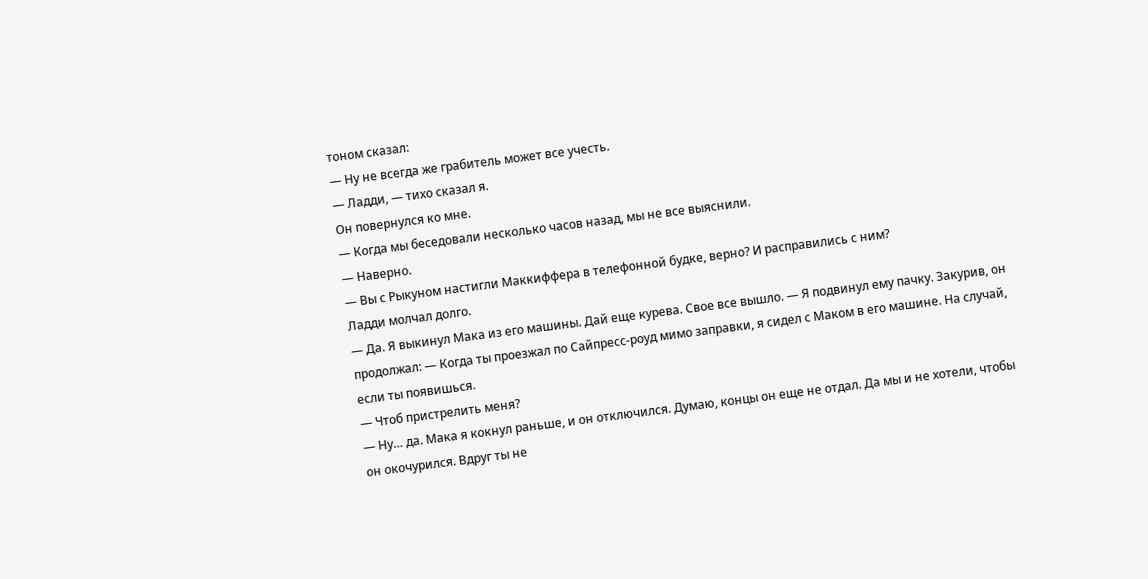тоном сказал:
— Ну не всегда же грабитель может все учесть.
— Ладди, — тихо сказал я.
Он повернулся ко мне.
— Когда мы беседовали несколько часов назад, мы не все выяснили.
— Наверно.
— Вы с Рыкуном настигли Маккиффера в телефонной будке, верно? И расправились с ним?
Ладди молчал долго.
— Да. Я выкинул Мака из его машины. Дай еще курева. Свое все вышло. — Я подвинул ему пачку. Закурив, он продолжал: — Когда ты проезжал по Сайпресс-роуд мимо заправки, я сидел с Маком в его машине. На случай, если ты появишься.
— Чтоб пристрелить меня?
— Ну… да. Мака я кокнул раньше, и он отключился. Думаю, концы он еще не отдал. Да мы и не хотели, чтобы он окочурился. Вдруг ты не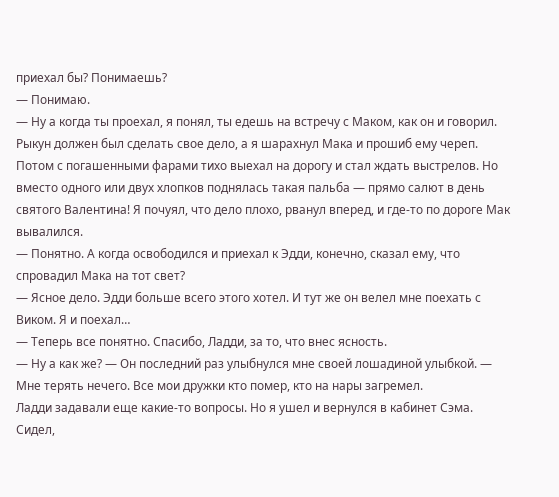приехал бы? Понимаешь?
— Понимаю.
— Ну а когда ты проехал, я понял, ты едешь на встречу с Маком, как он и говорил. Рыкун должен был сделать свое дело, а я шарахнул Мака и прошиб ему череп. Потом с погашенными фарами тихо выехал на дорогу и стал ждать выстрелов. Но вместо одного или двух хлопков поднялась такая пальба — прямо салют в день святого Валентина! Я почуял, что дело плохо, рванул вперед, и где-то по дороге Мак вывалился.
— Понятно. А когда освободился и приехал к Эдди, конечно, сказал ему, что спровадил Мака на тот свет?
— Ясное дело. Эдди больше всего этого хотел. И тут же он велел мне поехать с Виком. Я и поехал…
— Теперь все понятно. Спасибо, Ладди, за то, что внес ясность.
— Ну а как же? — Он последний раз улыбнулся мне своей лошадиной улыбкой. — Мне терять нечего. Все мои дружки кто помер, кто на нары загремел.
Ладди задавали еще какие-то вопросы. Но я ушел и вернулся в кабинет Сэма. Сидел,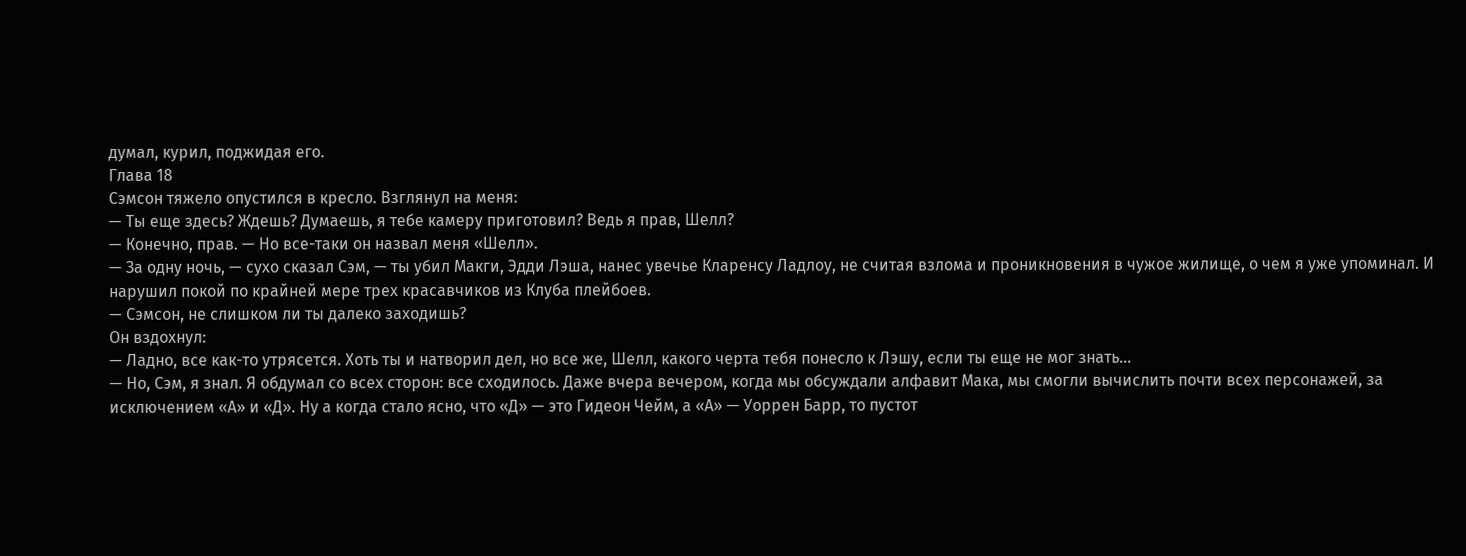думал, курил, поджидая его.
Глава 18
Сэмсон тяжело опустился в кресло. Взглянул на меня:
— Ты еще здесь? Ждешь? Думаешь, я тебе камеру приготовил? Ведь я прав, Шелл?
— Конечно, прав. — Но все-таки он назвал меня «Шелл».
— За одну ночь, — сухо сказал Сэм, — ты убил Макги, Эдди Лэша, нанес увечье Кларенсу Ладлоу, не считая взлома и проникновения в чужое жилище, о чем я уже упоминал. И нарушил покой по крайней мере трех красавчиков из Клуба плейбоев.
— Сэмсон, не слишком ли ты далеко заходишь?
Он вздохнул:
— Ладно, все как-то утрясется. Хоть ты и натворил дел, но все же, Шелл, какого черта тебя понесло к Лэшу, если ты еще не мог знать…
— Но, Сэм, я знал. Я обдумал со всех сторон: все сходилось. Даже вчера вечером, когда мы обсуждали алфавит Мака, мы смогли вычислить почти всех персонажей, за исключением «А» и «Д». Ну а когда стало ясно, что «Д» — это Гидеон Чейм, а «А» — Уоррен Барр, то пустот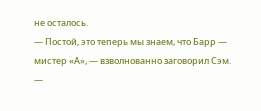не осталось.
— Постой, это теперь мы знаем, что Барр — мистер «А», — взволнованно заговорил Сэм. —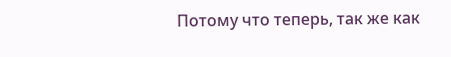Потому что теперь, так же как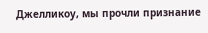Джелликоу, мы прочли признание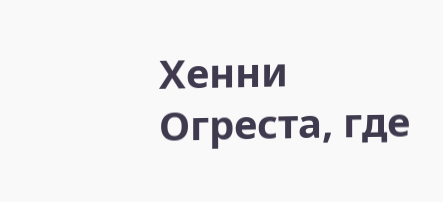Хенни Огреста, где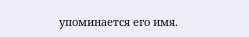упоминается его имя.